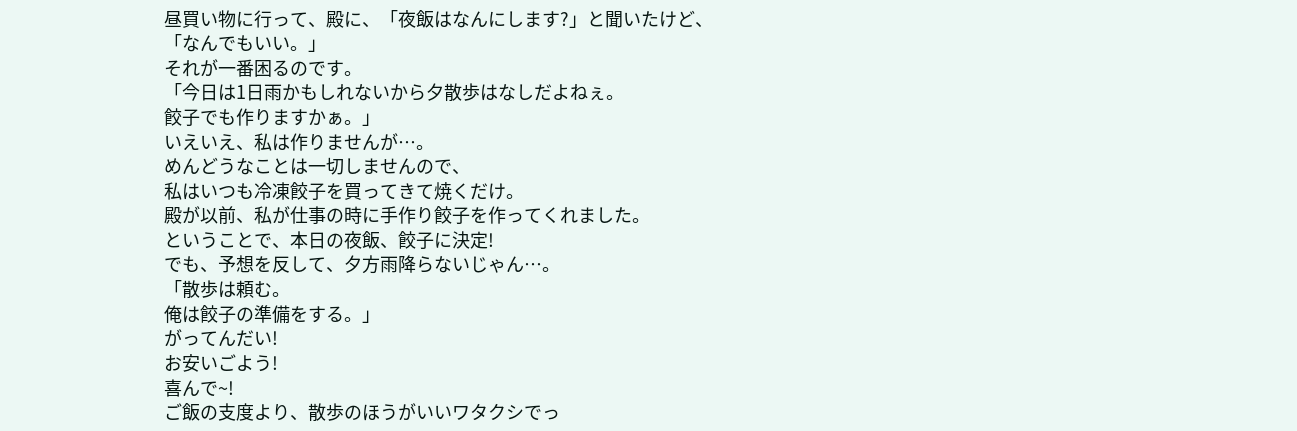昼買い物に行って、殿に、「夜飯はなんにします?」と聞いたけど、
「なんでもいい。」
それが一番困るのです。
「今日は1日雨かもしれないから夕散歩はなしだよねぇ。
餃子でも作りますかぁ。」
いえいえ、私は作りませんが…。
めんどうなことは一切しませんので、
私はいつも冷凍餃子を買ってきて焼くだけ。
殿が以前、私が仕事の時に手作り餃子を作ってくれました。
ということで、本日の夜飯、餃子に決定!
でも、予想を反して、夕方雨降らないじゃん…。
「散歩は頼む。
俺は餃子の準備をする。」
がってんだい!
お安いごよう!
喜んで~!
ご飯の支度より、散歩のほうがいいワタクシでっ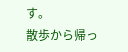す。
散歩から帰っ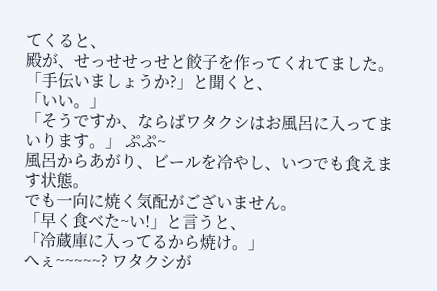てくると、
殿が、せっせせっせと餃子を作ってくれてました。
「手伝いましょうか?」と聞くと、
「いい。」
「そうですか、ならばワタクシはお風呂に入ってまいります。」 ぷぷ~
風呂からあがり、ビールを冷やし、いつでも食えます状態。
でも一向に焼く気配がございません。
「早く食べた~い!」と言うと、
「冷蔵庫に入ってるから焼け。」
へぇ~~~~~? ワタクシが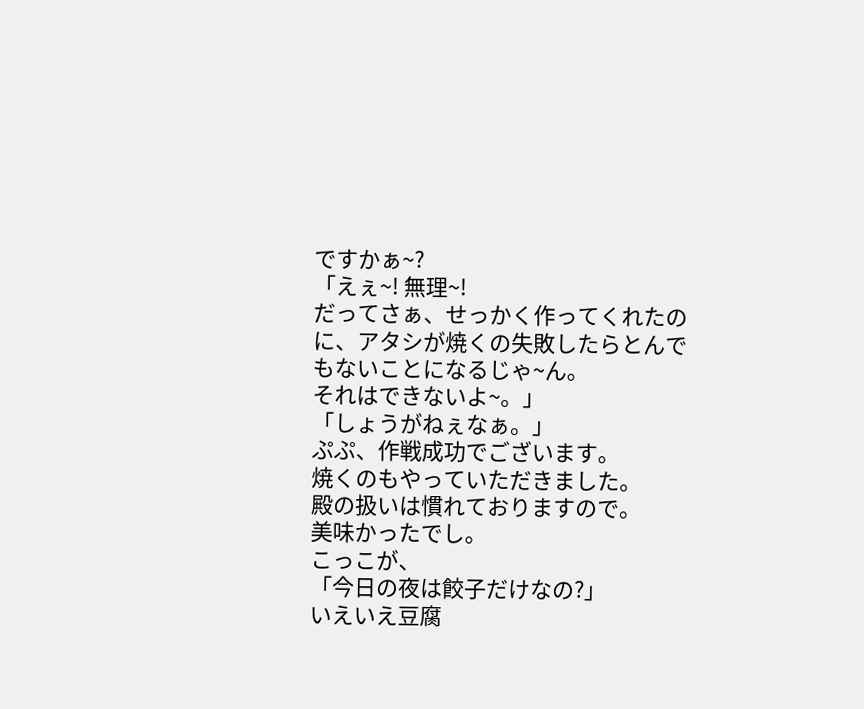ですかぁ~?
「えぇ~! 無理~!
だってさぁ、せっかく作ってくれたのに、アタシが焼くの失敗したらとんでもないことになるじゃ~ん。
それはできないよ~。」
「しょうがねぇなぁ。」
ぷぷ、作戦成功でございます。
焼くのもやっていただきました。
殿の扱いは慣れておりますので。
美味かったでし。
こっこが、
「今日の夜は餃子だけなの?」
いえいえ豆腐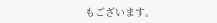もございます。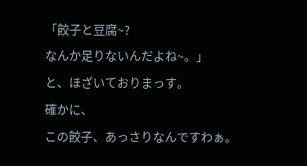「餃子と豆腐~?
なんか足りないんだよね~。」
と、ほざいておりまっす。
確かに、
この餃子、あっさりなんですわぁ。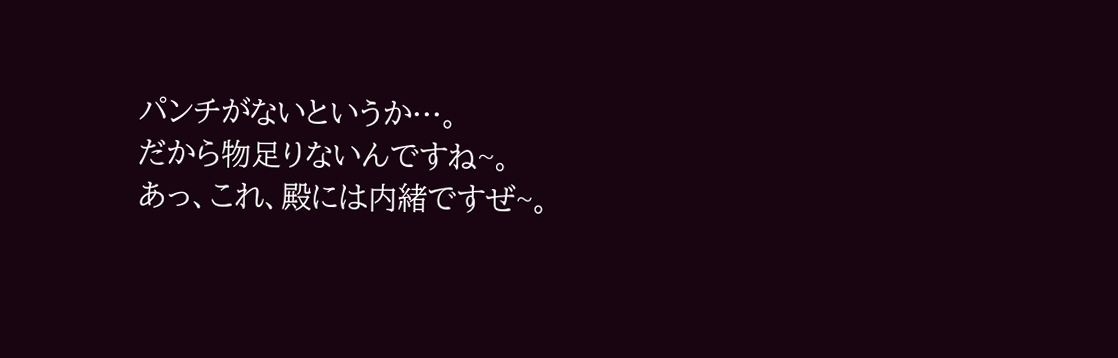パンチがないというか…。
だから物足りないんですね~。
あっ、これ、殿には内緒ですぜ~。